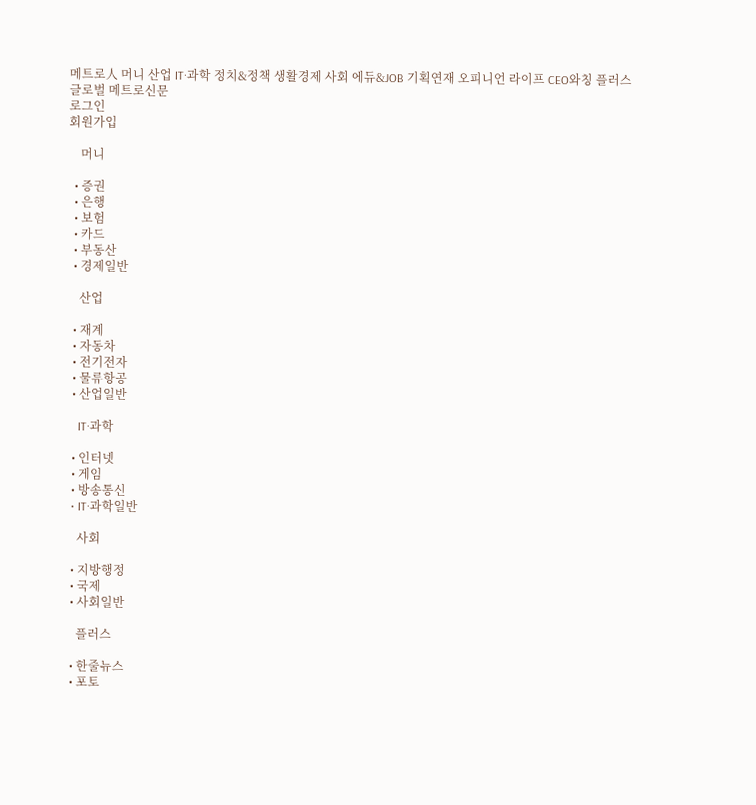메트로人 머니 산업 IT·과학 정치&정책 생활경제 사회 에듀&JOB 기획연재 오피니언 라이프 CEO와칭 플러스
글로벌 메트로신문
로그인
회원가입

    머니

  • 증권
  • 은행
  • 보험
  • 카드
  • 부동산
  • 경제일반

    산업

  • 재계
  • 자동차
  • 전기전자
  • 물류항공
  • 산업일반

    IT·과학

  • 인터넷
  • 게임
  • 방송통신
  • IT·과학일반

    사회

  • 지방행정
  • 국제
  • 사회일반

    플러스

  • 한줄뉴스
  • 포토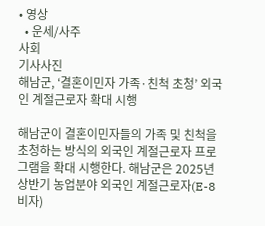• 영상
  • 운세/사주
사회
기사사진
해남군, ‘결혼이민자 가족·친척 초청’ 외국인 계절근로자 확대 시행

해남군이 결혼이민자들의 가족 및 친척을 초청하는 방식의 외국인 계절근로자 프로그램을 확대 시행한다. 해남군은 2025년 상반기 농업분야 외국인 계절근로자(E-8비자)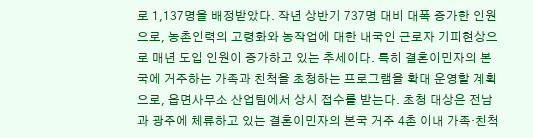로 1,137명을 배정받았다. 작년 상반기 737명 대비 대폭 증가한 인원으로, 농촌인력의 고령화와 농작업에 대한 내국인 근로자 기피현상으로 매년 도입 인원이 증가하고 있는 추세이다. 특히 결혼이민자의 본국에 거주하는 가족과 친척을 초청하는 프로그램을 확대 운영할 계획으로, 읍면사무소 산업팀에서 상시 접수를 받는다. 초청 대상은 전남과 광주에 체류하고 있는 결혼이민자의 본국 거주 4촌 이내 가족·친척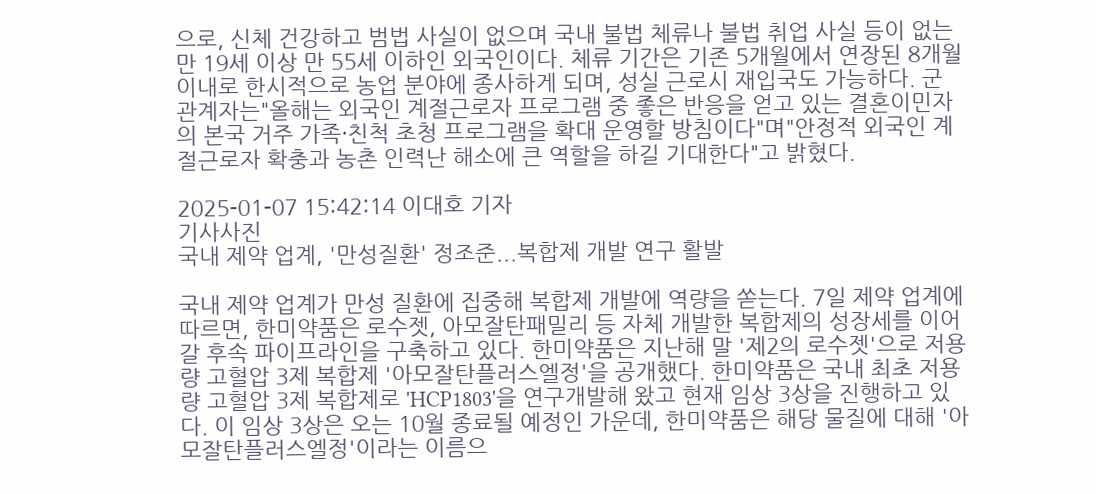으로, 신체 건강하고 범법 사실이 없으며 국내 불법 체류나 불법 취업 사실 등이 없는 만 19세 이상 만 55세 이하인 외국인이다. 체류 기간은 기존 5개월에서 연장된 8개월 이내로 한시적으로 농업 분야에 종사하게 되며, 성실 근로시 재입국도 가능하다. 군 관계자는"올해는 외국인 계절근로자 프로그램 중 좋은 반응을 얻고 있는 결혼이민자의 본국 거주 가족·친척 초청 프로그램을 확대 운영할 방침이다"며"안정적 외국인 계절근로자 확충과 농촌 인력난 해소에 큰 역할을 하길 기대한다"고 밝혔다.

2025-01-07 15:42:14 이대호 기자
기사사진
국내 제약 업계, '만성질환' 정조준...복합제 개발 연구 활발

국내 제약 업계가 만성 질환에 집중해 복합제 개발에 역량을 쏟는다. 7일 제약 업계에 따르면, 한미약품은 로수젯, 아모잘탄패밀리 등 자체 개발한 복합제의 성장세를 이어갈 후속 파이프라인을 구축하고 있다. 한미약품은 지난해 말 '제2의 로수젯'으로 저용량 고혈압 3제 복합제 '아모잘탄플러스엘정'을 공개했다. 한미약품은 국내 최초 저용량 고혈압 3제 복합제로 'HCP1803'을 연구개발해 왔고 현재 임상 3상을 진행하고 있다. 이 임상 3상은 오는 10월 종료될 예정인 가운데, 한미약품은 해당 물질에 대해 '아모잘탄플러스엘정'이라는 이름으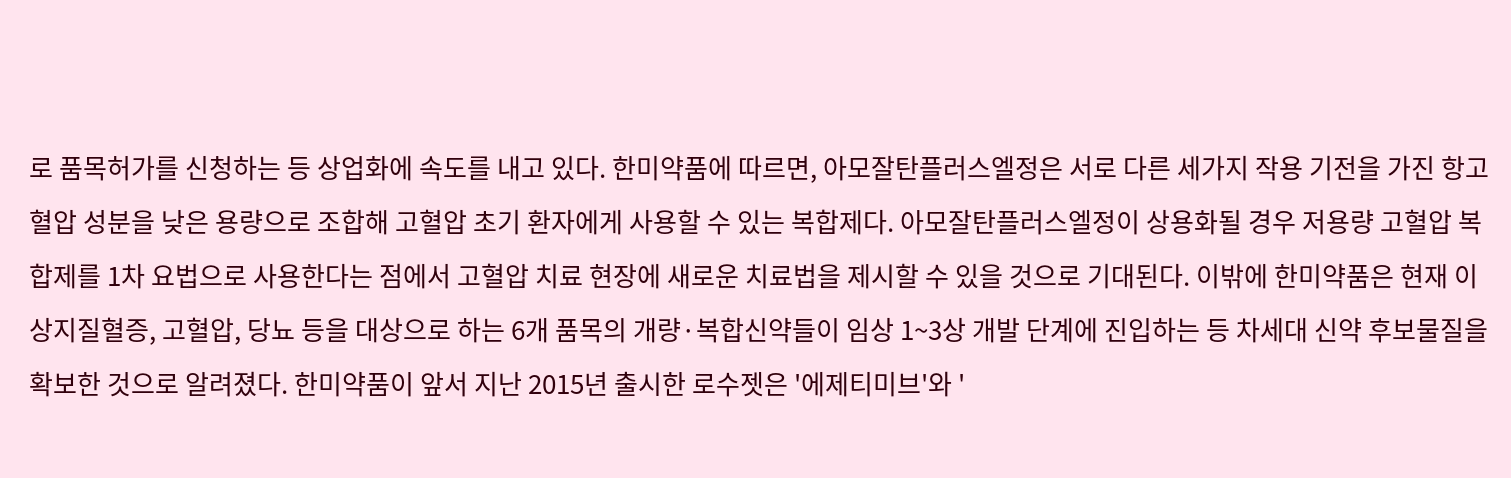로 품목허가를 신청하는 등 상업화에 속도를 내고 있다. 한미약품에 따르면, 아모잘탄플러스엘정은 서로 다른 세가지 작용 기전을 가진 항고혈압 성분을 낮은 용량으로 조합해 고혈압 초기 환자에게 사용할 수 있는 복합제다. 아모잘탄플러스엘정이 상용화될 경우 저용량 고혈압 복합제를 1차 요법으로 사용한다는 점에서 고혈압 치료 현장에 새로운 치료법을 제시할 수 있을 것으로 기대된다. 이밖에 한미약품은 현재 이상지질혈증, 고혈압, 당뇨 등을 대상으로 하는 6개 품목의 개량·복합신약들이 임상 1~3상 개발 단계에 진입하는 등 차세대 신약 후보물질을 확보한 것으로 알려졌다. 한미약품이 앞서 지난 2015년 출시한 로수젯은 '에제티미브'와 '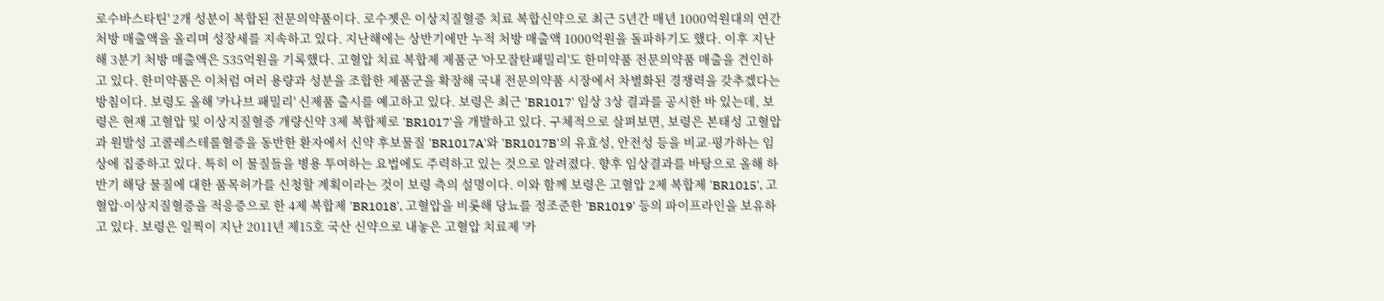로수바스타틴' 2개 성분이 복합된 전문의약품이다. 로수젯은 이상지질혈증 치료 복합신약으로 최근 5년간 매년 1000억원대의 연간 처방 매출액을 올리며 성장세를 지속하고 있다. 지난해에는 상반기에만 누적 처방 매출액 1000억원을 돌파하기도 했다. 이후 지난해 3분기 처방 매출액은 535억원을 기록했다. 고혈압 치료 복합제 제품군 '아모잘탄패밀리'도 한미약품 전문의약품 매출을 견인하고 있다. 한미약품은 이처럼 여러 용량과 성분을 조합한 제품군을 확장해 국내 전문의약품 시장에서 차별화된 경쟁력을 갖추겠다는 방침이다. 보령도 올해 '카나브 패밀리' 신제품 출시를 예고하고 있다. 보령은 최근 'BR1017' 임상 3상 결과를 공시한 바 있는데, 보령은 현재 고혈압 및 이상지질혈증 개량신약 3제 복합제로 'BR1017'을 개발하고 있다. 구체적으로 살펴보면, 보령은 본태성 고혈압과 원발성 고콜레스테롤혈증을 동반한 환자에서 신약 후보물질 'BR1017A'와 'BR1017B'의 유효성, 안전성 등을 비교·평가하는 임상에 집중하고 있다. 특히 이 물질들을 병용 투여하는 요법에도 주력하고 있는 것으로 알려졌다. 향후 임상결과를 바탕으로 올해 하반기 해당 물질에 대한 품목허가를 신청할 계획이라는 것이 보령 측의 설명이다. 이와 함께 보령은 고혈압 2제 복합제 'BR1015', 고혈압·이상지질혈증을 적응증으로 한 4제 복합제 'BR1018', 고혈압을 비롯해 당뇨를 정조준한 'BR1019' 등의 파이프라인을 보유하고 있다. 보령은 일찍이 지난 2011년 제15호 국산 신약으로 내놓은 고혈압 치료제 '카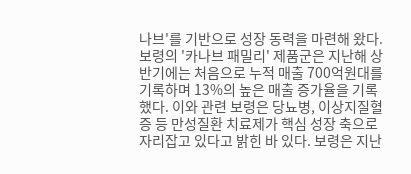나브'를 기반으로 성장 동력을 마련해 왔다. 보령의 '카나브 패밀리' 제품군은 지난해 상반기에는 처음으로 누적 매출 700억원대를 기록하며 13%의 높은 매출 증가율을 기록했다. 이와 관련 보령은 당뇨병, 이상지질혈증 등 만성질환 치료제가 핵심 성장 축으로 자리잡고 있다고 밝힌 바 있다. 보령은 지난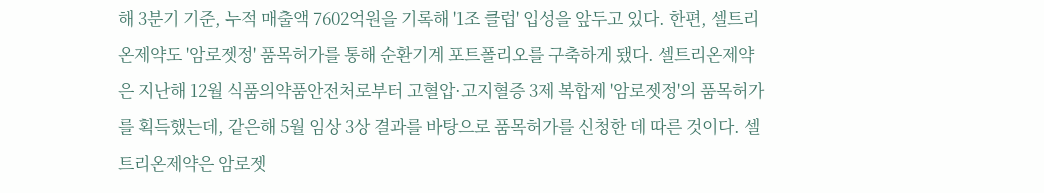해 3분기 기준, 누적 매출액 7602억원을 기록해 '1조 클럽' 입성을 앞두고 있다. 한편, 셀트리온제약도 '암로젯정' 품목허가를 통해 순환기계 포트폴리오를 구축하게 됐다. 셀트리온제약은 지난해 12월 식품의약품안전처로부터 고혈압·고지혈증 3제 복합제 '암로젯정'의 품목허가를 획득했는데, 같은해 5월 임상 3상 결과를 바탕으로 품목허가를 신청한 데 따른 것이다. 셀트리온제약은 암로젯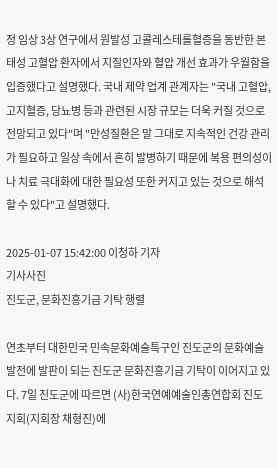정 임상 3상 연구에서 원발성 고콜레스테롤혈증을 동반한 본태성 고혈압 환자에서 지질인자와 혈압 개선 효과가 우월함을 입증했다고 설명했다. 국내 제약 업계 관계자는 "국내 고혈압, 고지혈증, 당뇨병 등과 관련된 시장 규모는 더욱 커질 것으로 전망되고 있다"며 "만성질환은 말 그대로 지속적인 건강 관리가 필요하고 일상 속에서 흔히 발병하기 때문에 복용 편의성이나 치료 극대화에 대한 필요성 또한 커지고 있는 것으로 해석할 수 있다"고 설명했다.

2025-01-07 15:42:00 이청하 기자
기사사진
진도군, 문화진흥기금 기탁 행렬

연초부터 대한민국 민속문화예술특구인 진도군의 문화예술 발전에 발판이 되는 진도군 문화진흥기금 기탁이 이어지고 있다. 7일 진도군에 따르면 (사)한국연예예술인총연합회 진도지회(지회장 채형진)에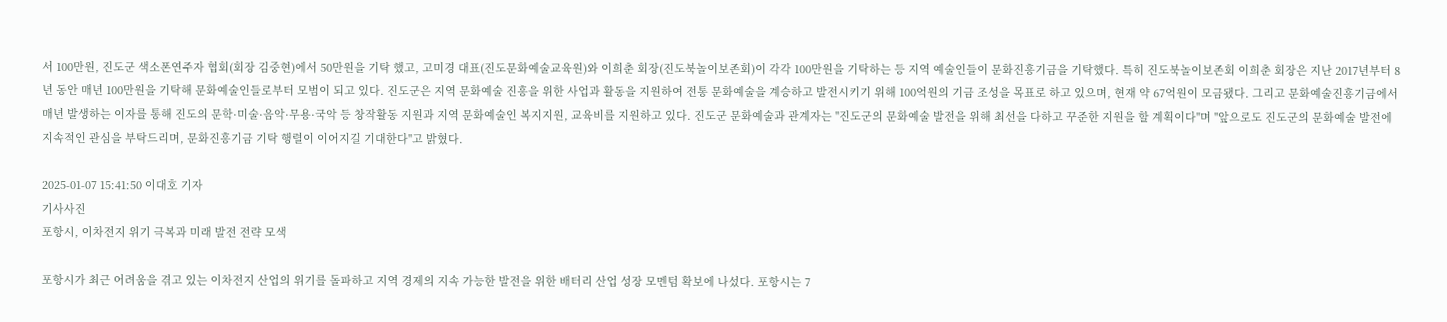서 100만원, 진도군 색소폰연주자 협회(회장 김중현)에서 50만원을 기탁 했고, 고미경 대표(진도문화예술교육원)와 이희춘 회장(진도북놀이보존회)이 각각 100만원을 기탁하는 등 지역 예술인들이 문화진흥기금을 기탁했다. 특히 진도북놀이보존회 이희춘 회장은 지난 2017년부터 8년 동안 매년 100만원을 기탁해 문화예술인들로부터 모범이 되고 있다. 진도군은 지역 문화예술 진흥을 위한 사업과 활동을 지원하여 전통 문화예술을 계승하고 발전시키기 위해 100억원의 기금 조성을 목표로 하고 있으며, 현재 약 67억원이 모금됐다. 그리고 문화예술진흥기금에서 매년 발생하는 이자를 통해 진도의 문학·미술·음악·무용·국악 등 창작활동 지원과 지역 문화예술인 복지지원, 교육비를 지원하고 있다. 진도군 문화예술과 관계자는 "진도군의 문화예술 발전을 위해 최선을 다하고 꾸준한 지원을 할 계획이다"며 "앞으로도 진도군의 문화예술 발전에 지속적인 관심을 부탁드리며, 문화진흥기금 기탁 행렬이 이어지길 기대한다"고 밝혔다.

2025-01-07 15:41:50 이대호 기자
기사사진
포항시, 이차전지 위기 극복과 미래 발전 전략 모색

포항시가 최근 어려움을 겪고 있는 이차전지 산업의 위기를 돌파하고 지역 경제의 지속 가능한 발전을 위한 배터리 산업 성장 모멘텀 확보에 나섰다. 포항시는 7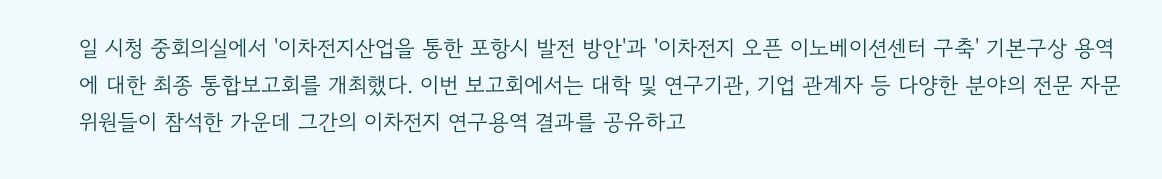일 시청 중회의실에서 '이차전지산업을 통한 포항시 발전 방안'과 '이차전지 오픈 이노베이션센터 구축' 기본구상 용역에 대한 최종 통합보고회를 개최했다. 이번 보고회에서는 대학 및 연구기관, 기업 관계자 등 다양한 분야의 전문 자문위원들이 참석한 가운데 그간의 이차전지 연구용역 결과를 공유하고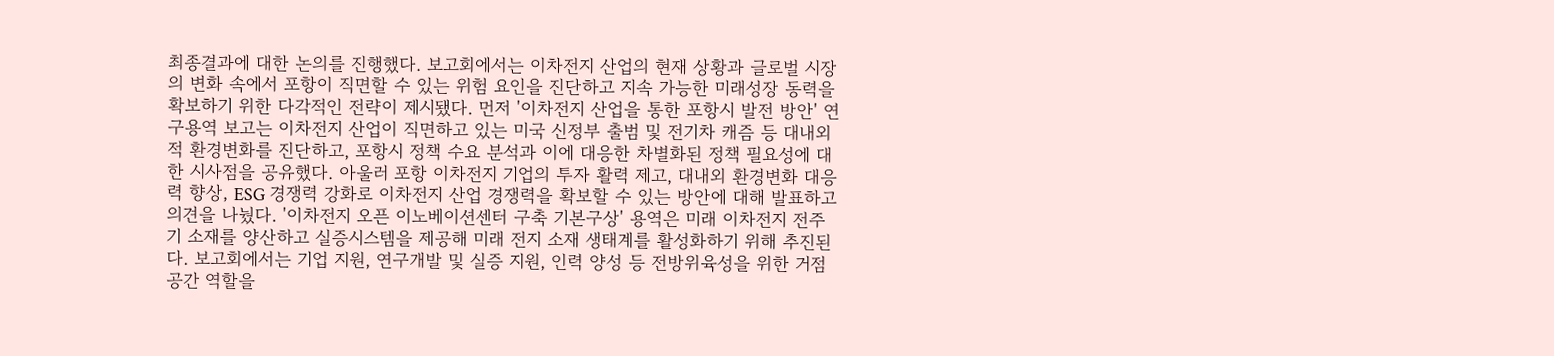최종결과에 대한 논의를 진행했다. 보고회에서는 이차전지 산업의 현재 상황과 글로벌 시장의 변화 속에서 포항이 직면할 수 있는 위험 요인을 진단하고 지속 가능한 미래성장 동력을 확보하기 위한 다각적인 전략이 제시됐다. 먼저 '이차전지 산업을 통한 포항시 발전 방안' 연구용역 보고는 이차전지 산업이 직면하고 있는 미국 신정부 출범 및 전기차 캐즘 등 대내외적 환경변화를 진단하고, 포항시 정책 수요 분석과 이에 대응한 차별화된 정책 필요성에 대한 시사점을 공유했다. 아울러 포항 이차전지 기업의 투자 활력 제고, 대내외 환경변화 대응력 향상, ESG 경쟁력 강화로 이차전지 산업 경쟁력을 확보할 수 있는 방안에 대해 발표하고 의견을 나눴다. '이차전지 오픈 이노베이션센터 구축 기본구상' 용역은 미래 이차전지 전주기 소재를 양산하고 실증시스템을 제공해 미래 전지 소재 생태계를 활성화하기 위해 추진된다. 보고회에서는 기업 지원, 연구개발 및 실증 지원, 인력 양성 등 전방위육성을 위한 거점 공간 역할을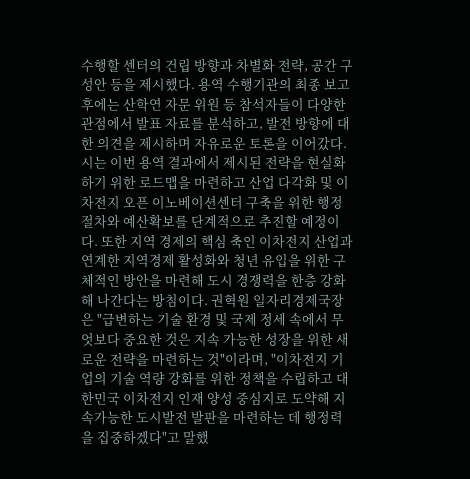수행할 센터의 건립 방향과 차별화 전략, 공간 구성안 등을 제시했다. 용역 수행기관의 최종 보고 후에는 산학연 자문 위원 등 참석자들이 다양한 관점에서 발표 자료를 분석하고, 발전 방향에 대한 의견을 제시하며 자유로운 토론을 이어갔다. 시는 이번 용역 결과에서 제시된 전략을 현실화하기 위한 로드맵을 마련하고 산업 다각화 및 이차전지 오픈 이노베이션센터 구축을 위한 행정절차와 예산확보를 단계적으로 추진할 예정이다. 또한 지역 경제의 핵심 축인 이차전지 산업과 연계한 지역경제 활성화와 청년 유입을 위한 구체적인 방안을 마련해 도시 경쟁력을 한층 강화해 나간다는 방침이다. 권혁원 일자리경제국장은 "급변하는 기술 환경 및 국제 정세 속에서 무엇보다 중요한 것은 지속 가능한 성장을 위한 새로운 전략을 마련하는 것"이라며, "이차전지 기업의 기술 역량 강화를 위한 정책을 수립하고 대한민국 이차전지 인재 양성 중심지로 도약해 지속가능한 도시발전 발판을 마련하는 데 행정력을 집중하겠다"고 말했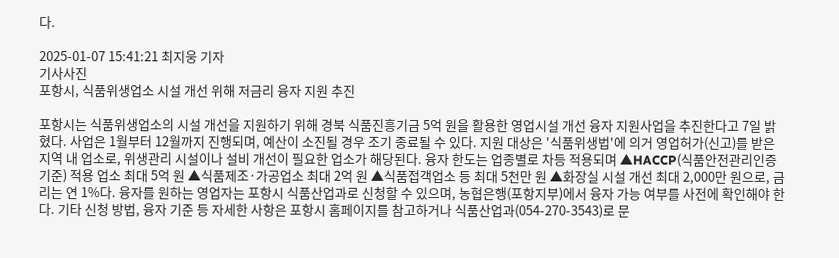다.

2025-01-07 15:41:21 최지웅 기자
기사사진
포항시, 식품위생업소 시설 개선 위해 저금리 융자 지원 추진

포항시는 식품위생업소의 시설 개선을 지원하기 위해 경북 식품진흥기금 5억 원을 활용한 영업시설 개선 융자 지원사업을 추진한다고 7일 밝혔다. 사업은 1월부터 12월까지 진행되며, 예산이 소진될 경우 조기 종료될 수 있다. 지원 대상은 '식품위생법'에 의거 영업허가(신고)를 받은 지역 내 업소로, 위생관리 시설이나 설비 개선이 필요한 업소가 해당된다. 융자 한도는 업종별로 차등 적용되며 ▲HACCP(식품안전관리인증기준) 적용 업소 최대 5억 원 ▲식품제조·가공업소 최대 2억 원 ▲식품접객업소 등 최대 5천만 원 ▲화장실 시설 개선 최대 2,000만 원으로, 금리는 연 1%다. 융자를 원하는 영업자는 포항시 식품산업과로 신청할 수 있으며, 농협은행(포항지부)에서 융자 가능 여부를 사전에 확인해야 한다. 기타 신청 방법, 융자 기준 등 자세한 사항은 포항시 홈페이지를 참고하거나 식품산업과(054-270-3543)로 문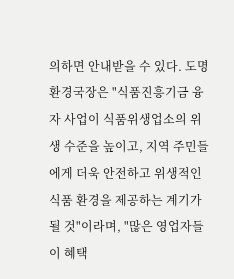의하면 안내받을 수 있다. 도명 환경국장은 "식품진흥기금 융자 사업이 식품위생업소의 위생 수준을 높이고, 지역 주민들에게 더욱 안전하고 위생적인 식품 환경을 제공하는 계기가 될 것"이라며, "많은 영업자들이 혜택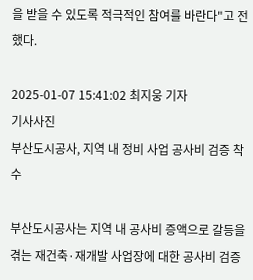을 받을 수 있도록 적극적인 참여를 바란다"고 전했다.

2025-01-07 15:41:02 최지웅 기자
기사사진
부산도시공사, 지역 내 정비 사업 공사비 검증 착수

부산도시공사는 지역 내 공사비 증액으로 갈등을 겪는 재건축·재개발 사업장에 대한 공사비 검증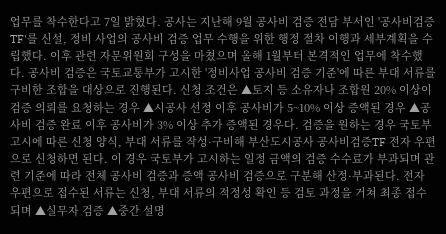업무를 착수한다고 7일 밝혔다. 공사는 지난해 9월 공사비 검증 전담 부서인 '공사비검증TF'를 신설, 정비 사업의 공사비 검증 업무 수행을 위한 행정 절차 이행과 세부계획을 수립했다. 이후 관련 자문위원회 구성을 마쳤으며 올해 1월부터 본격적인 업무에 착수했다. 공사비 검증은 국토교통부가 고시한 '정비사업 공사비 검증 기준'에 따른 부대 서류를 구비한 조합을 대상으로 진행된다. 신청 조건은 ▲토지 등 소유자나 조합원 20% 이상이 검증 의뢰를 요청하는 경우 ▲시공사 선정 이후 공사비가 5~10% 이상 증액된 경우 ▲공사비 검증 완료 이후 공사비가 3% 이상 추가 증액된 경우다. 검증을 원하는 경우 국토부 고시에 따른 신청 양식, 부대 서류를 작성·구비해 부산도시공사 공사비검증TF 전자 우편으로 신청하면 된다. 이 경우 국토부가 고시하는 일정 금액의 검증 수수료가 부과되며 관련 기준에 따라 전체 공사비 검증과 증액 공사비 검증으로 구분해 산정·부과된다. 전자 우편으로 접수된 서류는 신청, 부대 서류의 적정성 확인 등 검토 과정을 거쳐 최종 접수되며 ▲실무자 검증 ▲중간 설명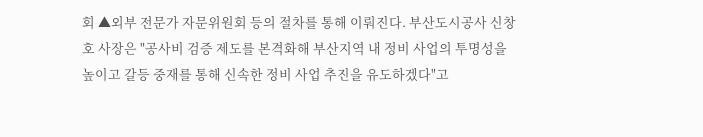회 ▲외부 전문가 자문위원회 등의 절차를 통해 이뤄진다. 부산도시공사 신창호 사장은 "공사비 검증 제도를 본격화해 부산지역 내 정비 사업의 투명성을 높이고 갈등 중재를 통해 신속한 정비 사업 추진을 유도하겠다"고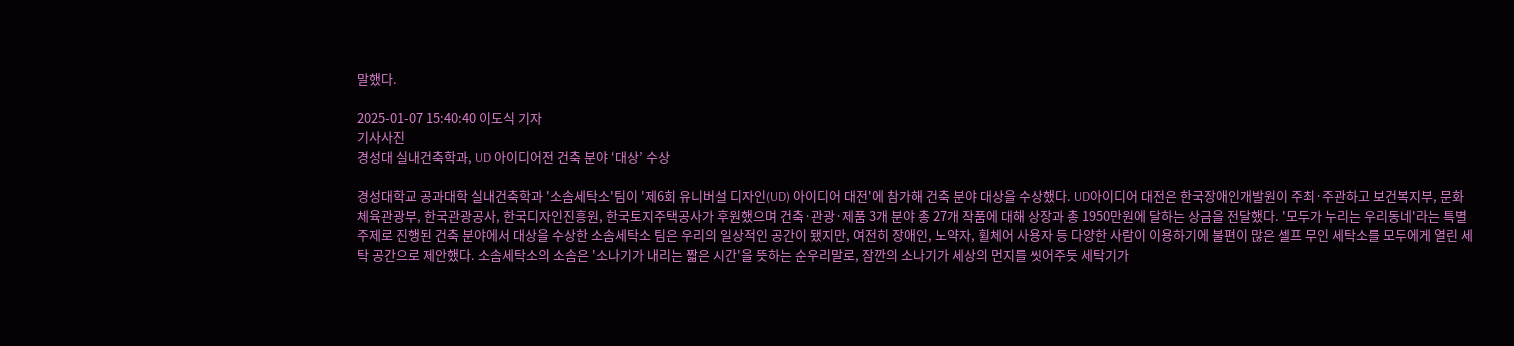말했다.

2025-01-07 15:40:40 이도식 기자
기사사진
경성대 실내건축학과, UD 아이디어전 건축 분야 ‘대상’ 수상

경성대학교 공과대학 실내건축학과 '소솜세탁소'팀이 '제6회 유니버설 디자인(UD) 아이디어 대전'에 참가해 건축 분야 대상을 수상했다. UD아이디어 대전은 한국장애인개발원이 주최·주관하고 보건복지부, 문화체육관광부, 한국관광공사, 한국디자인진흥원, 한국토지주택공사가 후원했으며 건축·관광·제품 3개 분야 총 27개 작품에 대해 상장과 총 1950만원에 달하는 상금을 전달했다. '모두가 누리는 우리동네'라는 특별 주제로 진행된 건축 분야에서 대상을 수상한 소솜세탁소 팀은 우리의 일상적인 공간이 됐지만, 여전히 장애인, 노약자, 휠체어 사용자 등 다양한 사람이 이용하기에 불편이 많은 셀프 무인 세탁소를 모두에게 열린 세탁 공간으로 제안했다. 소솜세탁소의 소솜은 '소나기가 내리는 짧은 시간'을 뜻하는 순우리말로, 잠깐의 소나기가 세상의 먼지를 씻어주듯 세탁기가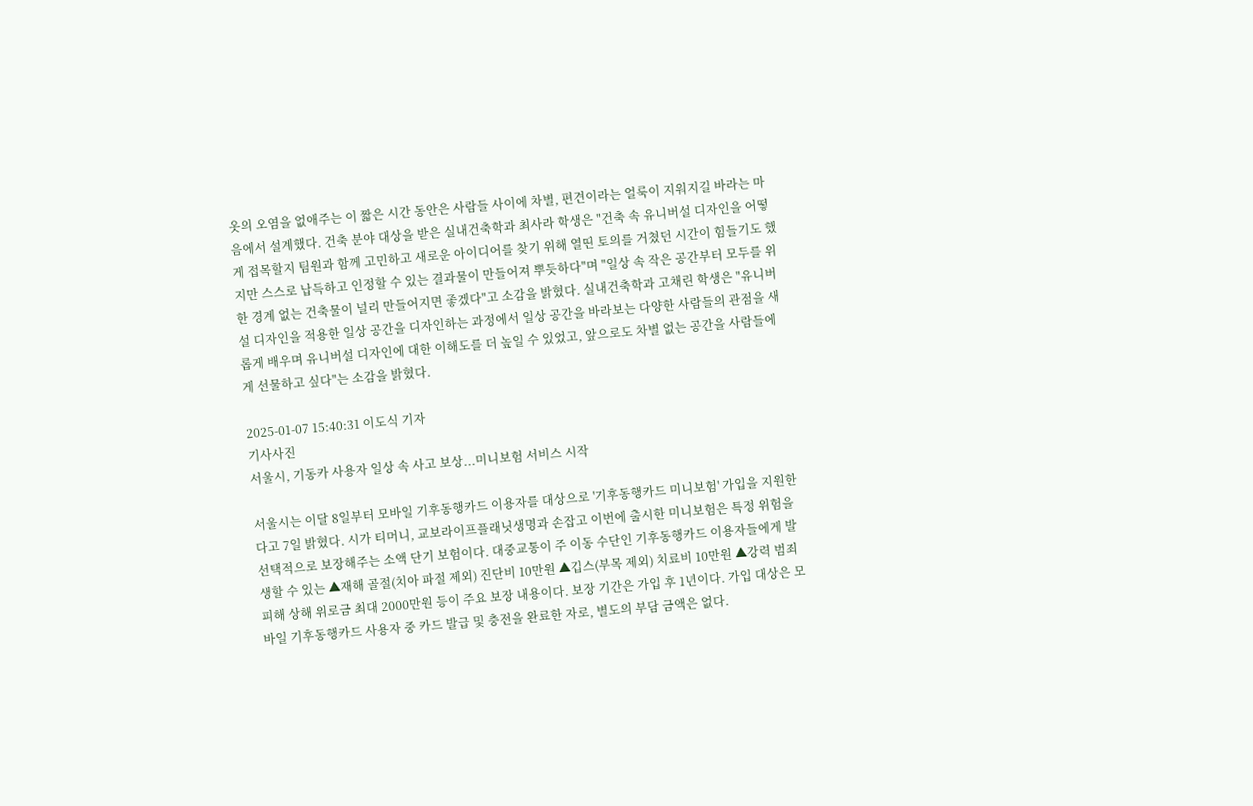옷의 오염을 없애주는 이 짧은 시간 동안은 사람들 사이에 차별, 편견이라는 얼룩이 지워지길 바라는 마음에서 설계했다. 건축 분야 대상을 받은 실내건축학과 최사라 학생은 "건축 속 유니버설 디자인을 어떻게 접목할지 팀원과 함께 고민하고 새로운 아이디어를 찾기 위해 열띤 토의를 거쳤던 시간이 힘들기도 했지만 스스로 납득하고 인정할 수 있는 결과물이 만들어져 뿌듯하다"며 "일상 속 작은 공간부터 모두를 위한 경계 없는 건축물이 널리 만들어지면 좋겠다"고 소감을 밝혔다. 실내건축학과 고채린 학생은 "유니버설 디자인을 적용한 일상 공간을 디자인하는 과정에서 일상 공간을 바라보는 다양한 사람들의 관점을 새롭게 배우며 유니버설 디자인에 대한 이해도를 더 높일 수 있었고, 앞으로도 차별 없는 공간을 사람들에게 선물하고 싶다"는 소감을 밝혔다.

2025-01-07 15:40:31 이도식 기자
기사사진
서울시, 기동카 사용자 일상 속 사고 보상...미니보험 서비스 시작

서울시는 이달 8일부터 모바일 기후동행카드 이용자를 대상으로 '기후동행카드 미니보험' 가입을 지원한다고 7일 밝혔다. 시가 티머니, 교보라이프플래닛생명과 손잡고 이번에 출시한 미니보험은 특정 위험을 선택적으로 보장해주는 소액 단기 보험이다. 대중교통이 주 이동 수단인 기후동행카드 이용자들에게 발생할 수 있는 ▲재해 골절(치아 파절 제외) 진단비 10만원 ▲깁스(부목 제외) 치료비 10만원 ▲강력 범죄 피해 상해 위로금 최대 2000만원 등이 주요 보장 내용이다. 보장 기간은 가입 후 1년이다. 가입 대상은 모바일 기후동행카드 사용자 중 카드 발급 및 충전을 완료한 자로, 별도의 부담 금액은 없다.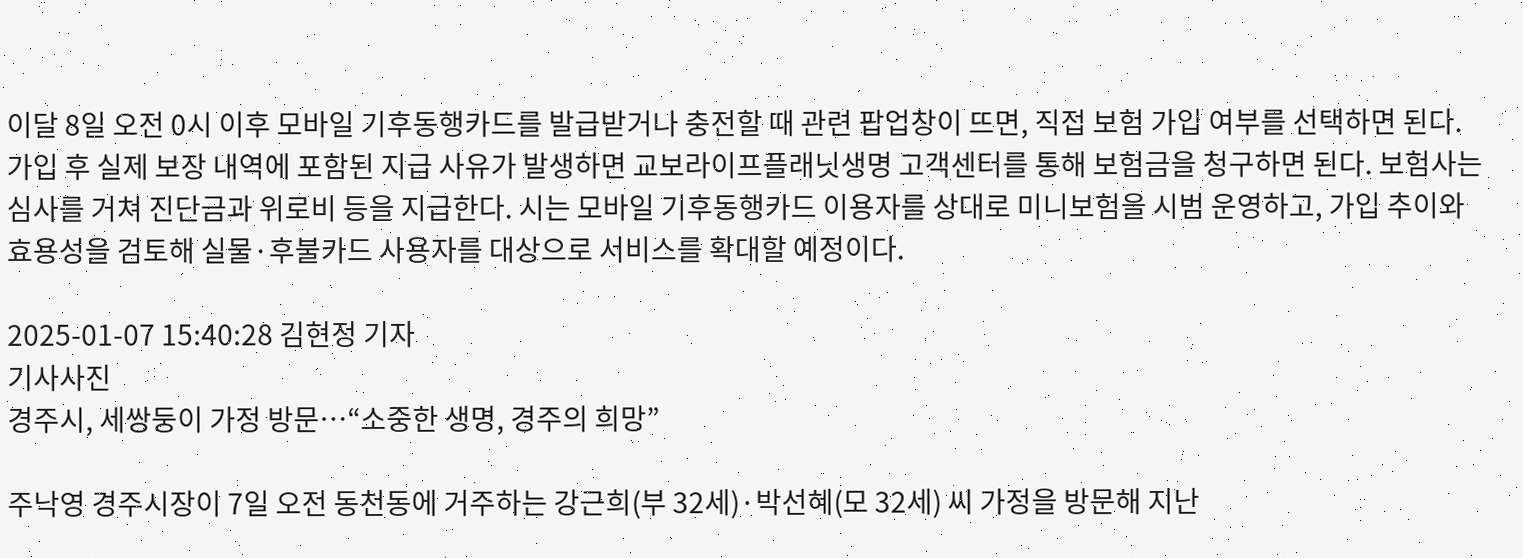이달 8일 오전 0시 이후 모바일 기후동행카드를 발급받거나 충전할 때 관련 팝업창이 뜨면, 직접 보험 가입 여부를 선택하면 된다. 가입 후 실제 보장 내역에 포함된 지급 사유가 발생하면 교보라이프플래닛생명 고객센터를 통해 보험금을 청구하면 된다. 보험사는 심사를 거쳐 진단금과 위로비 등을 지급한다. 시는 모바일 기후동행카드 이용자를 상대로 미니보험을 시범 운영하고, 가입 추이와 효용성을 검토해 실물·후불카드 사용자를 대상으로 서비스를 확대할 예정이다.

2025-01-07 15:40:28 김현정 기자
기사사진
경주시, 세쌍둥이 가정 방문…“소중한 생명, 경주의 희망”

주낙영 경주시장이 7일 오전 동천동에 거주하는 강근희(부 32세)·박선혜(모 32세) 씨 가정을 방문해 지난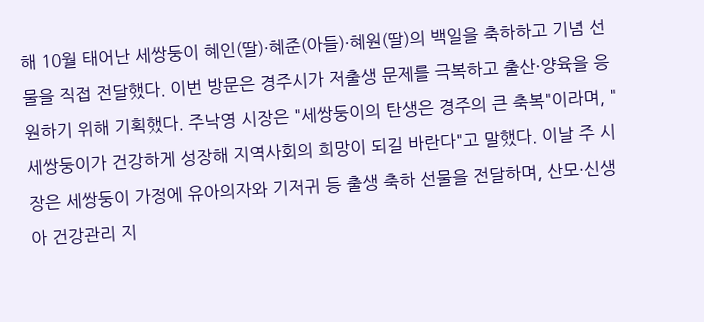해 10월 태어난 세쌍둥이 혜인(딸)·혜준(아들)·혜원(딸)의 백일을 축하하고 기념 선물을 직접 전달했다. 이번 방문은 경주시가 저출생 문제를 극복하고 출산·양육을 응원하기 위해 기획했다. 주낙영 시장은 "세쌍둥이의 탄생은 경주의 큰 축복"이라며, "세쌍둥이가 건강하게 성장해 지역사회의 희망이 되길 바란다"고 말했다. 이날 주 시장은 세쌍둥이 가정에 유아의자와 기저귀 등 출생 축하 선물을 전달하며, 산모·신생아 건강관리 지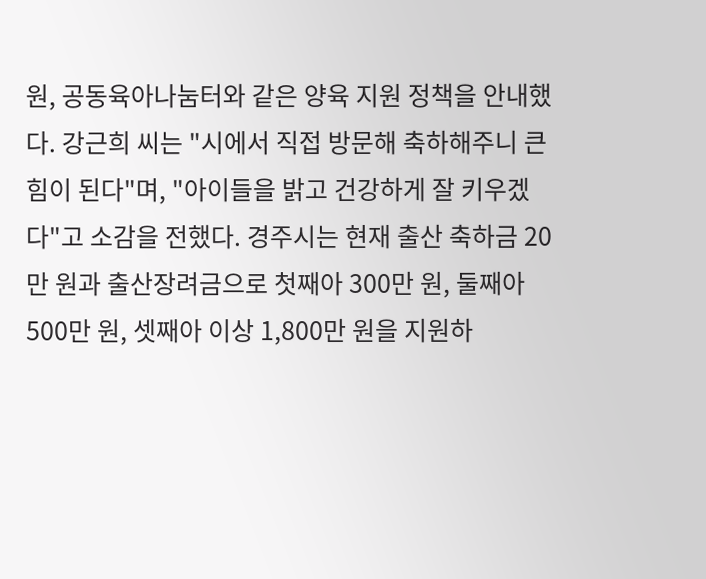원, 공동육아나눔터와 같은 양육 지원 정책을 안내했다. 강근희 씨는 "시에서 직접 방문해 축하해주니 큰 힘이 된다"며, "아이들을 밝고 건강하게 잘 키우겠다"고 소감을 전했다. 경주시는 현재 출산 축하금 20만 원과 출산장려금으로 첫째아 300만 원, 둘째아 500만 원, 셋째아 이상 1,800만 원을 지원하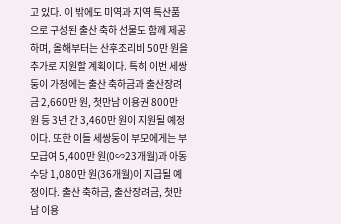고 있다. 이 밖에도 미역과 지역 특산품으로 구성된 출산 축하 선물도 함께 제공하며, 올해부터는 산후조리비 50만 원을 추가로 지원할 계획이다. 특히 이번 세쌍둥이 가정에는 출산 축하금과 출산장려금 2,660만 원, 첫만남 이용권 800만 원 등 3년 간 3,460만 원이 지원될 예정이다. 또한 이들 세쌍둥이 부모에게는 부모급여 5,400만 원(0∽23개월)과 아동수당 1,080만 원(36개월)이 지급될 예정이다. 출산 축하금, 출산장려금, 첫만남 이용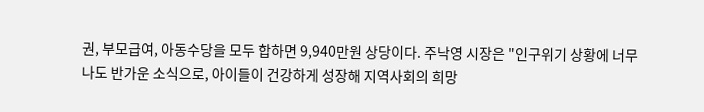권, 부모급여, 아동수당을 모두 합하면 9,940만원 상당이다. 주낙영 시장은 "인구위기 상황에 너무나도 반가운 소식으로, 아이들이 건강하게 성장해 지역사회의 희망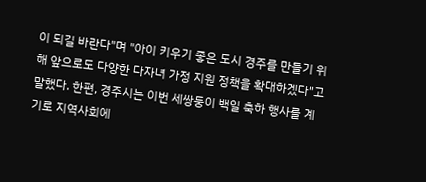이 되길 바란다"며 "아이 키우기 좋은 도시 경주를 만들기 위해 앞으로도 다양한 다자녀 가정 지원 정책을 확대하겠다"고 말했다. 한편, 경주시는 이번 세쌍둥이 백일 축하 행사를 계기로 지역사회에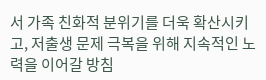서 가족 친화적 분위기를 더욱 확산시키고, 저출생 문제 극복을 위해 지속적인 노력을 이어갈 방침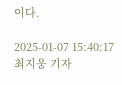이다.

2025-01-07 15:40:17 최지웅 기자